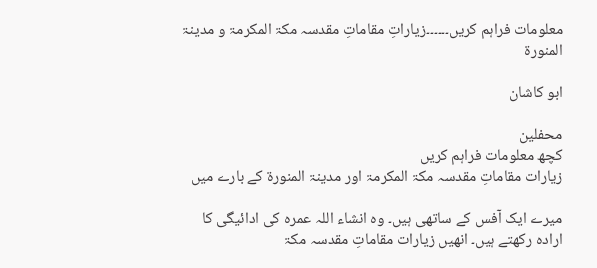معلومات فراہم کریں۔۔۔۔۔۔زیاراتِ مقاماتِ مقدسہ مکۃ المکرمۃ و مدینۃ المنورۃ

ابو کاشان

محفلین
کچھ معلومات فراہم کریں
زیارات مقاماتِ مقدسہ مکۃ المکرمۃ اور مدینۃ المنورۃ کے بارے میں

میرے ایک آفس کے ساتھی ہیں۔ وہ انشاء اللہ عمرہ کی ادائیگی کا ارادہ رکھتے ہیں۔ انھیں زیارات مقاماتِ مقدسہ مکۃ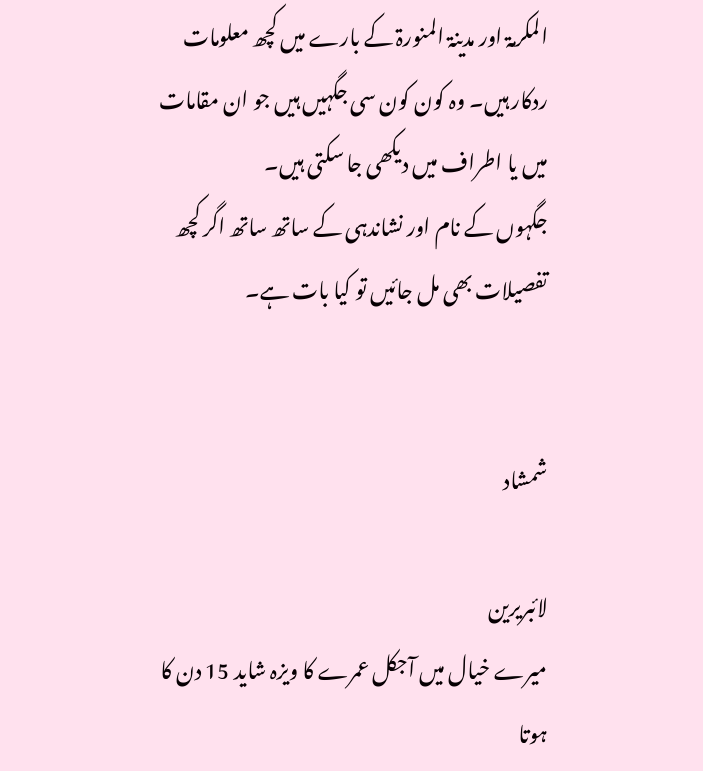المکرمۃ اور مدینۃ المنورۃ کے بارے میں کچھ معلومات ردکار ہیں۔ وہ کون کون سی جگہیں ہیں جو ان مقامات میں یا اطراف میں دیکھی جا سکتی ہیں۔
جگہوں کے نام اور نشاندہی کے ساتھ ساتھ اگر کچھ تفصیلات بھی مل جائیں تو کیا بات ہے۔


شمشاد

لائبریرین
میرے خیال میں‌ آجکل عمرے کا ویزہ شاید 15 دن کا ہوتا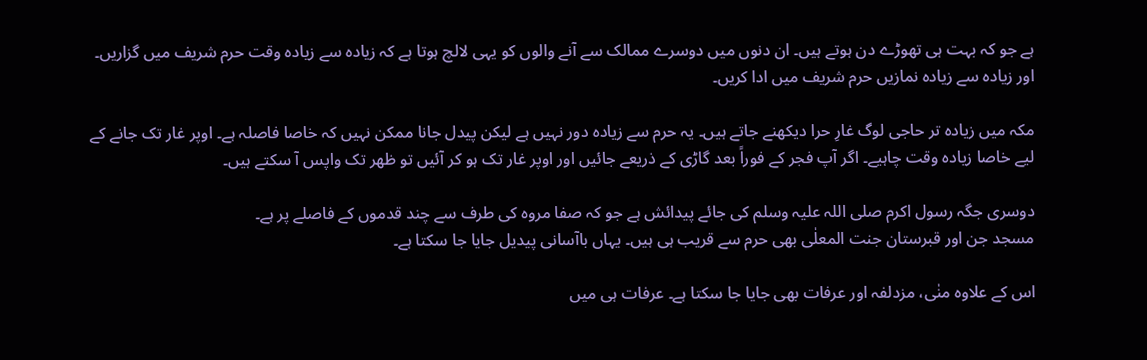ہے جو کہ بہت ہی تھوڑے دن ہوتے ہیں۔ ان دنوں میں دوسرے ممالک سے آنے والوں کو یہی لالچ ہوتا ہے کہ زیادہ سے زیادہ وقت حرم شریف میں گزاریں۔ اور زیادہ سے زیادہ نمازیں حرم شریف میں ادا کریں۔

مکہ میں زیادہ تر حاجی لوگ غارِ حرا دیکھنے جاتے ہیں۔ یہ حرم سے زیادہ دور نہیں ہے لیکن پیدل جانا ممکن نہیں کہ خاصا فاصلہ ہے۔ اوپر غار تک جانے کے لیے خاصا زیادہ وقت چاہیے۔ اگر آپ فجر کے فوراً بعد گاڑی کے ذریعے جائیں اور اوپر غار تک ہو کر آئیں تو ظھر تک واپس آ سکتے ہیں۔

دوسری جگہ رسول اکرم صلی اللہ علیہ وسلم کی جائے پیدائش ہے جو کہ صفا مروہ کی طرف سے چند قدموں کے فاصلے پر ہے۔
مسجد جن اور قبرستان جنت المعلٰی بھی حرم سے قریب ہی ہیں۔ یہاں باآسانی پیدیل جایا جا سکتا ہے۔

اس کے علاوہ منٰی، مزدلفہ اور عرفات بھی جایا جا سکتا ہے۔ عرفات ہی میں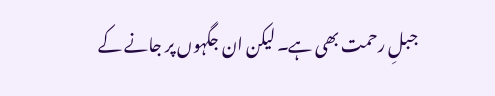جبلِ رحمت بھی ہے۔ لیکن ان جگہوں پر جانے کے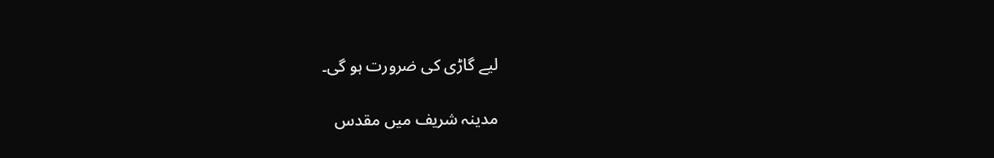لیے گاڑی کی ضرورت ہو گی۔

مدینہ شریف میں مقدس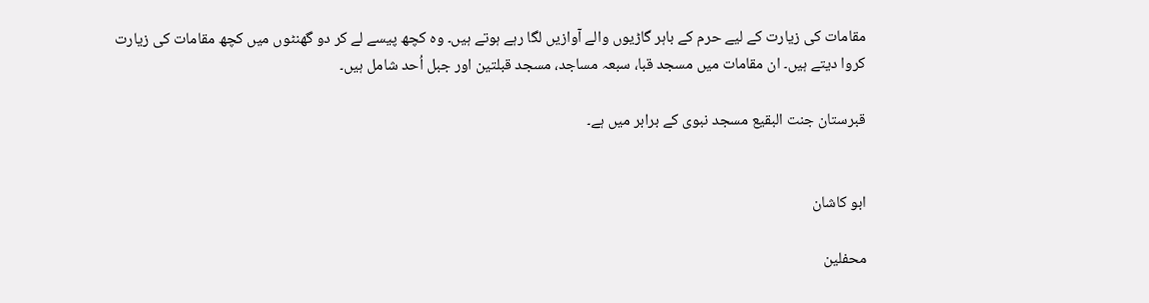مقامات کی زیارت کے لیے حرم کے باہر گاڑیوں والے آوازیں لگا رہے ہوتے ہیں۔ وہ کچھ پیسے لے کر دو گھنٹوں میں کچھ مقامات کی زیارت کروا دیتے ہیں۔ ان مقامات میں مسجد قبا، سبعہ مساجد، مسجد قبلتین اور جبل اُحد شامل ہیں۔

قبرستان جنت البقیع مسجد نبوی کے برابر میں ہے۔


ابو کاشان

محفلین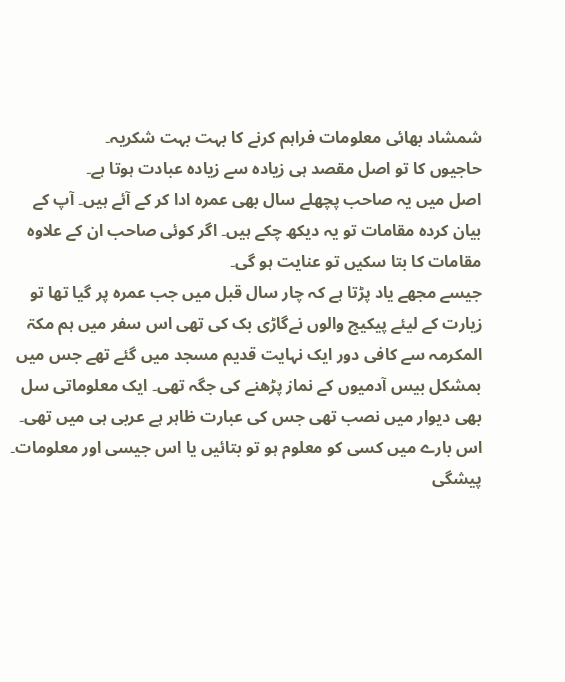شمشاد بھائی معلومات فراہم کرنے کا بہت بہت شکریہ۔
حاجیوں کا تو اصل مقصد ہی زیادہ سے زیادہ عبادت ہوتا ہے۔
اصل میں یہ صاحب پچھلے سال بھی عمرہ ادا کر کے آئے ہیں۔ آپ کے بیان کردہ مقامات تو یہ دیکھ چکے ہیں۔ اگر کوئی صاحب ان کے علاوہ مقامات کا بتا سکیں تو عنایت ہو گی۔
جیسے مجھے یاد پڑتا ہے کہ چار سال قبل میں جب عمرہ پر گیا تھا تو زیارت کے لیئے پیکیج والوں نےگاڑی بک کی تھی اس سفر میں ہم مکۃ المکرمہ سے کافی دور ایک نہایت قدیم مسجد میں گئے تھے جس میں بمشکل بیس آدمیوں کے نماز پڑھنے کی جگہ تھی۔ ایک معلوماتی سل بھی دیوار میں نصب تھی جس کی عبارت ظاہر ہے عربی ہی میں تھی۔ اس بارے میں کسی کو معلوم ہو تو بتائیں یا اس جیسی اور معلومات۔
پیشگی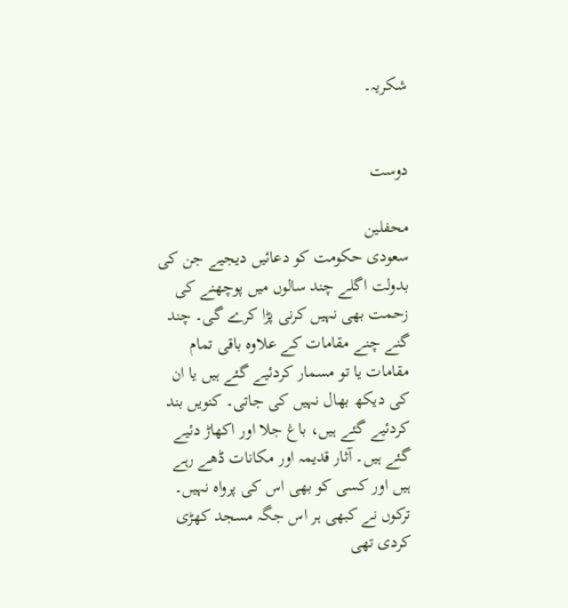شکریہ۔


دوست

محفلین
سعودی حکومت کو دعائیں دیجیے جن کی بدولت اگلے چند سالوں میں پوچھنے کی زحمت بھی نہیں کرنی پڑا کرے گی۔ چند گنے چنے مقامات کے علاوہ باقی تمام مقامات یا تو مسمار کردئیے گئے ہیں یا ان کی دیکھ بھال نہیں کی جاتی۔ کنویں بند کردئیے گئے ہیں، باغ جلا اور اکھاڑ دئیے گئے ہیں۔ آثار قدیمہ اور مکانات ڈھے رہے ہیں اور کسی کو بھی اس کی پرواہ نہیں۔ ترکوں نے کبھی ہر اس جگہ مسجد کھڑی کردی تھی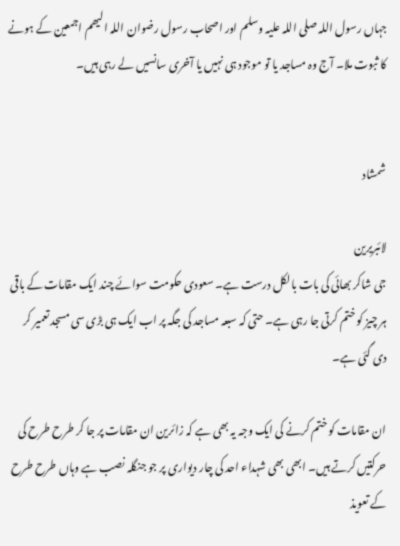جہاں رسول اللہ صلی اللہ علیہ وسلم اور اصحاب رسول رضوان اللہ الیھم اجمعین کے ہونے کا ثبوت ملا۔ آج وہ مساجد یا تو موجود ہی نہیں یا آخری سانسیں لے رہی ہیں۔


شمشاد

لائبریرین
جی شاکر بھائی کی بات بالکل درست ہے۔ سعودی حکومت سوائے چند ایک مقامات کے باقی ہر چیز کو ختم کرتی جا رہی ہے۔ حتی کہ سبعہ مساجد کی جگہ پر اب ایک ہی بڑی سی مسجد تعمیر کر دی گئی ہے۔

ان مقامات کو ختم کرنے کی ایک وجہ یہ بھی ہے کہ زائرین ان مقامات پر جا کر طرح طرح کی حرکتیں کرتے ہیں۔ ابھی بھی شہداء احد کی چار دیواری پر جو جنگلہ نصب ہے وہاں طرح طرح کے تعویذ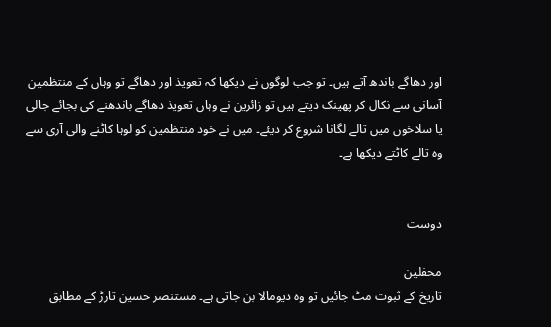اور دھاگے باندھ آتے ہیں۔ تو جب لوگوں نے دیکھا کہ تعویذ اور دھاگے تو وہاں کے منتظمین آسانی سے نکال کر پھینک دیتے ہیں تو زائرین نے وہاں تعویذ دھاگے باندھنے کی بجائے جالی یا سلاخوں میں تالے لگانا شروع کر دیئے۔ میں نے خود منتظمین کو لوہا کاٹنے والی آری سے وہ تالے کاٹتے دیکھا ہے۔


دوست

محفلین
تاریخ کے ثبوت مٹ جائیں تو وہ دیومالا بن جاتی ہے۔ مستنصر حسین تارڑ کے مطابق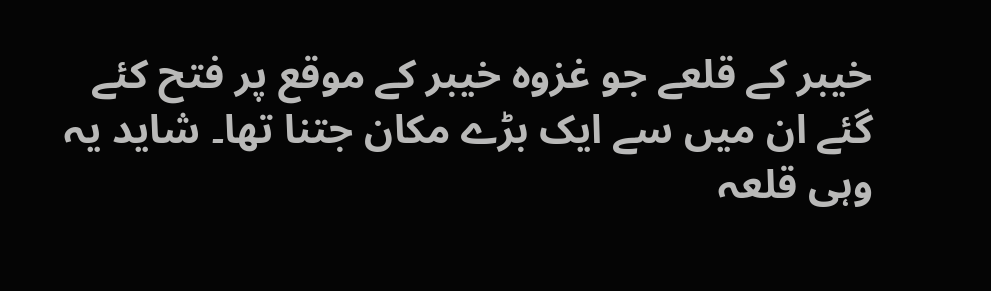خیبر کے قلعے جو غزوہ خیبر کے موقع پر فتح کئے گئے ان میں سے ایک بڑے مکان جتنا تھا۔ شاید یہ وہی قلعہ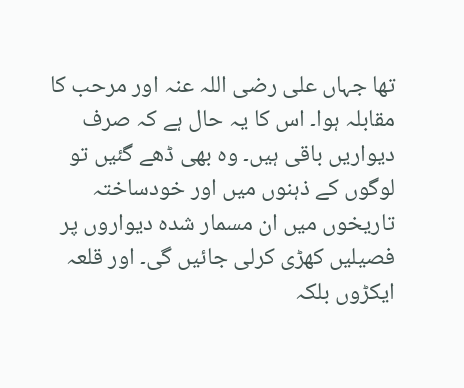تھا جہاں علی رضی اللہ عنہ اور مرحب کا مقابلہ ہوا۔ اس کا یہ حال ہے کہ صرف دیواریں باقی ہیں۔ وہ بھی ڈھے گئیں تو لوگوں کے ذہنوں میں اور خودساختہ تاریخوں میں ان مسمار شدہ دیواروں پر فصیلیں کھڑی کرلی جائیں گی۔ اور قلعہ ایکڑوں بلکہ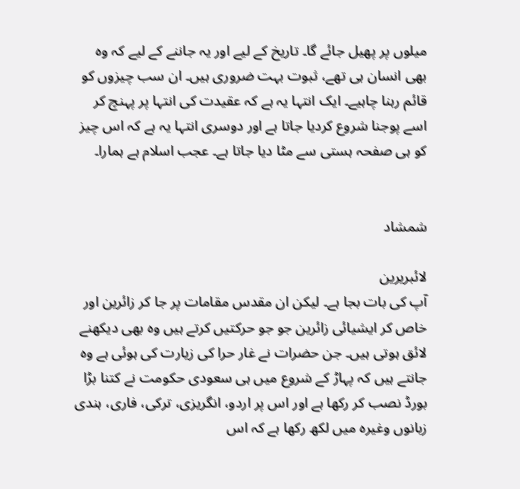میلوں پر پھیل جائے گا۔ تاریخ کے لیے اور یہ جاننے کے لیے کہ وہ بھی انسان ہی تھے، ثبوت بہت ضروری ہیں۔ ان سب چیزوں کو قائم رہنا چاہیے۔ ایک انتہا یہ ہے کہ عقیدت کی انتہا پر پہنچ کر اسے پوجنا شروع کردیا جاتا ہے اور دوسری انتہا یہ ہے کہ اس چیز کو ہی صفحہ ہستی سے مٹا دیا جاتا ہے۔ عجب اسلام ہے ہمارا۔


شمشاد

لائبریرین
آپ کی بات بجا ہے۔ لیکن ان مقدس مقامات پر جا کر زائرین اور خاص کر ایشیائی زائرین جو جو حرکتیں کرتے ہیں وہ بھی دیکھنے لائق ہوتی ہیں۔ جن حضرات نے غار حرا کی زیارت کی ہوئی ہے وہ جانتے ہیں کہ پہاڑ کے شروع میں ہی سعودی حکومت نے کتنا بڑا بورڈ نصب کر رکھا ہے اور اس پر اردو، انگریزی، ترکی، فاری، ہندی زبانوں وغیرہ میں لکھ رکھا ہے کہ اس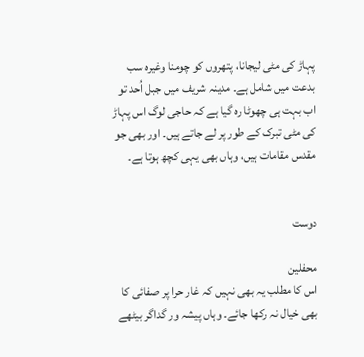پہاڑ کی مٹی لیجانا، پتھروں کو چومنا وغیرہ سب بدعت میں شامل ہے۔ مدینہ شریف میں جبل اُحد تو اب بہت ہی چھوٹا رہ گیا ہے کہ حاجی لوگ اس پہاڑ کی مٹی تبرک کے طور پر لے جاتے ہیں۔ اور بھی جو مقدس مقامات ہیں، وہاں بھی یہی کچھ ہوتا ہے۔


دوست

محفلین
اس کا مطلب یہ بھی نہیں کہ غار حرا پر صفائی کا بھی خیال نہ رکھا جائے۔ وہاں پیشہ ور گداگر بیٹھے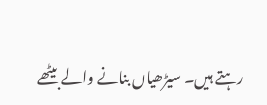رہتے ہیں۔ سیڑھیاں بنانے والے بیٹھے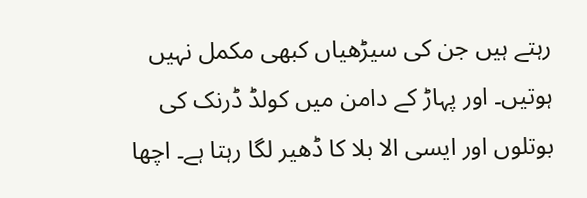رہتے ہیں جن کی سیڑھیاں کبھی مکمل نہیں‌ ہوتیں۔ اور پہاڑ کے دامن میں کولڈ ڈرنک کی بوتلوں اور ایسی الا بلا کا ڈھیر لگا رہتا ہے۔ اچھا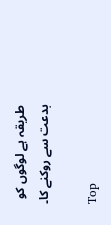طریقہ ہے لوگوں کو بدعت سے روکنے کا۔

Top